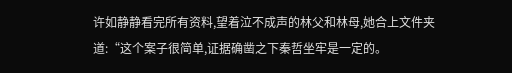许如静静看完所有资料,望着泣不成声的林父和林母,她合上文件夹道:“这个案子很简单,证据确凿之下秦哲坐牢是一定的。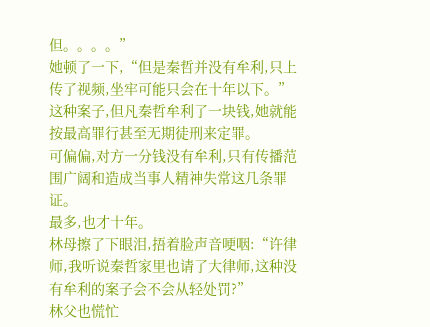但。。。。”
她顿了一下,“但是秦哲并没有牟利,只上传了视频,坐牢可能只会在十年以下。”
这种案子,但凡秦哲牟利了一块钱,她就能按最高罪行甚至无期徒刑来定罪。
可偏偏,对方一分钱没有牟利,只有传播范围广阔和造成当事人精神失常这几条罪证。
最多,也才十年。
林母擦了下眼泪,捂着脸声音哽咽:“许律师,我听说秦哲家里也请了大律师,这种没有牟利的案子会不会从轻处罚?”
林父也慌忙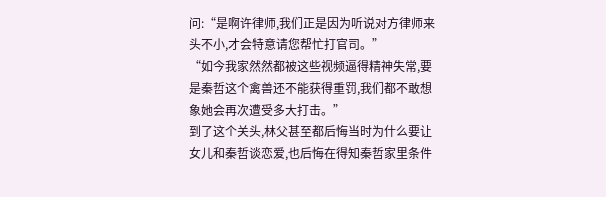问:“是啊许律师,我们正是因为听说对方律师来头不小,才会特意请您帮忙打官司。”
“如今我家然然都被这些视频逼得精神失常,要是秦哲这个禽兽还不能获得重罚,我们都不敢想象她会再次遭受多大打击。”
到了这个关头,林父甚至都后悔当时为什么要让女儿和秦哲谈恋爱,也后悔在得知秦哲家里条件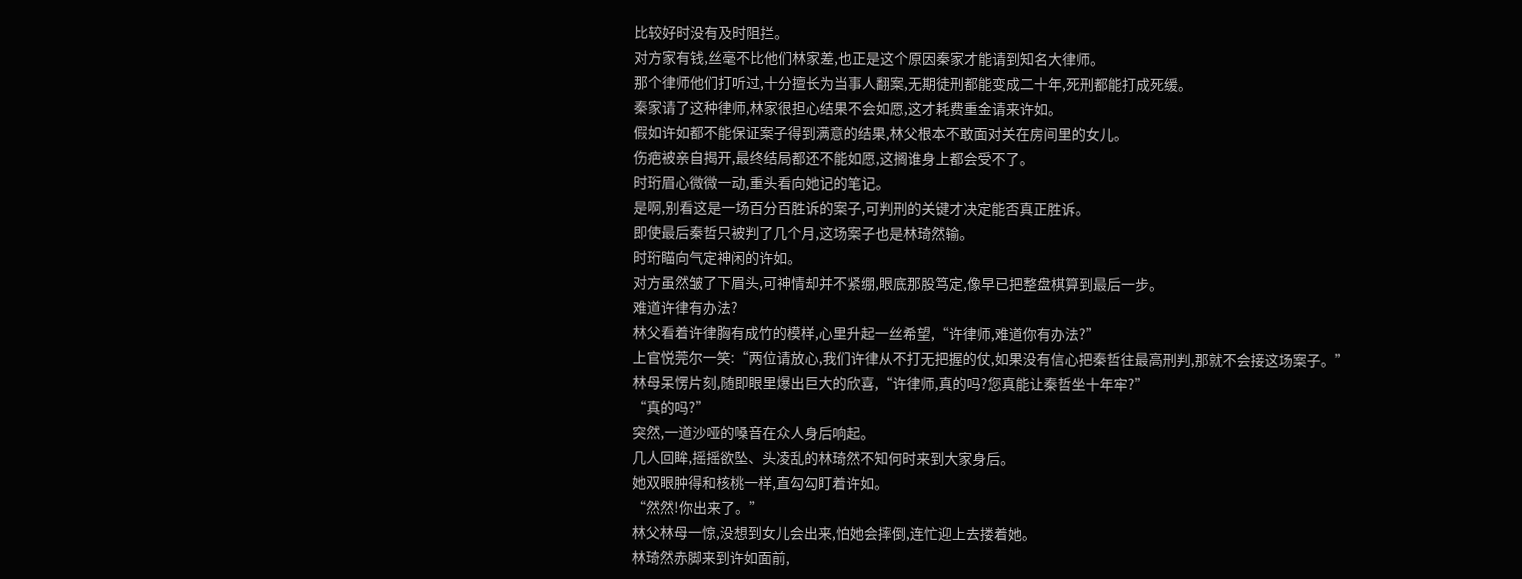比较好时没有及时阻拦。
对方家有钱,丝毫不比他们林家差,也正是这个原因秦家才能请到知名大律师。
那个律师他们打听过,十分擅长为当事人翻案,无期徒刑都能变成二十年,死刑都能打成死缓。
秦家请了这种律师,林家很担心结果不会如愿,这才耗费重金请来许如。
假如许如都不能保证案子得到满意的结果,林父根本不敢面对关在房间里的女儿。
伤疤被亲自揭开,最终结局都还不能如愿,这搁谁身上都会受不了。
时珩眉心微微一动,重头看向她记的笔记。
是啊,别看这是一场百分百胜诉的案子,可判刑的关键才决定能否真正胜诉。
即使最后秦哲只被判了几个月,这场案子也是林琦然输。
时珩瞄向气定神闲的许如。
对方虽然皱了下眉头,可神情却并不紧绷,眼底那股笃定,像早已把整盘棋算到最后一步。
难道许律有办法?
林父看着许律胸有成竹的模样,心里升起一丝希望,“许律师,难道你有办法?”
上官悦莞尔一笑:“两位请放心,我们许律从不打无把握的仗,如果没有信心把秦哲往最高刑判,那就不会接这场案子。”
林母呆愣片刻,随即眼里爆出巨大的欣喜,“许律师,真的吗?您真能让秦哲坐十年牢?”
“真的吗?”
突然,一道沙哑的嗓音在众人身后响起。
几人回眸,摇摇欲坠、头凌乱的林琦然不知何时来到大家身后。
她双眼肿得和核桃一样,直勾勾盯着许如。
“然然!你出来了。”
林父林母一惊,没想到女儿会出来,怕她会摔倒,连忙迎上去搂着她。
林琦然赤脚来到许如面前,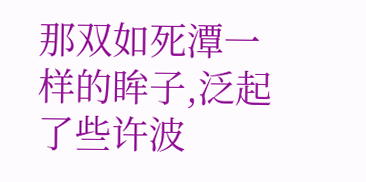那双如死潭一样的眸子,泛起了些许波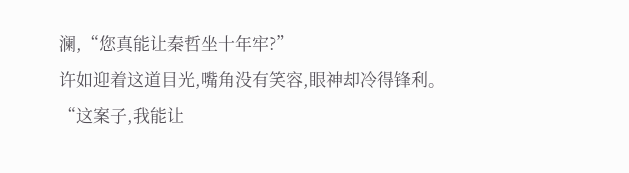澜,“您真能让秦哲坐十年牢?”
许如迎着这道目光,嘴角没有笑容,眼神却冷得锋利。
“这案子,我能让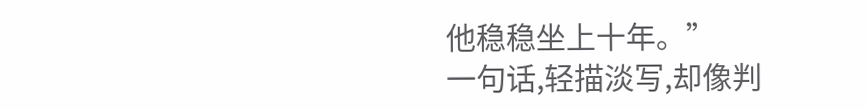他稳稳坐上十年。”
一句话,轻描淡写,却像判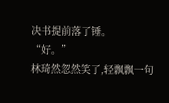决书提前落了锤。
“好。”
林琦然忽然笑了,轻飘飘一句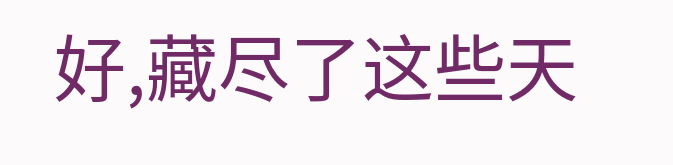好,藏尽了这些天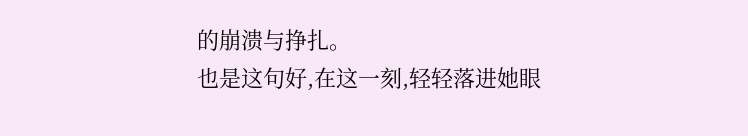的崩溃与挣扎。
也是这句好,在这一刻,轻轻落进她眼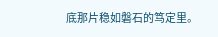底那片稳如磐石的笃定里。